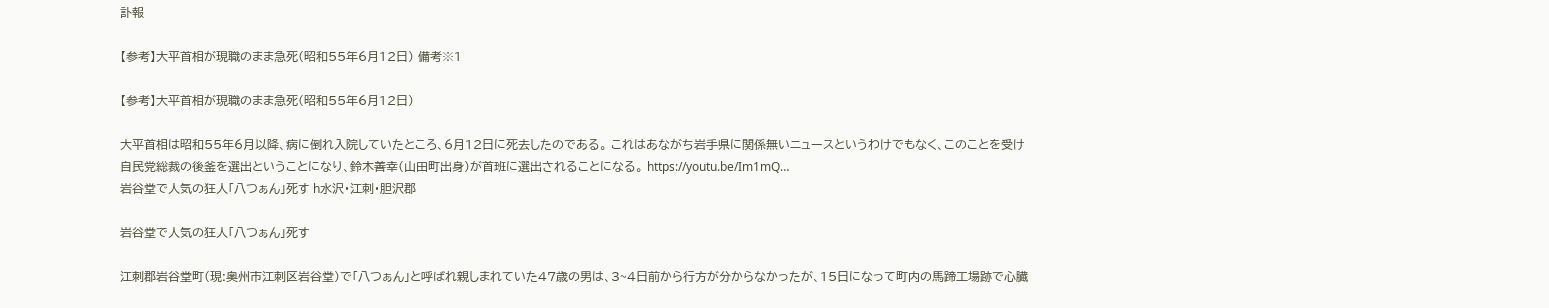訃報

【参考】大平首相が現職のまま急死(昭和55年6月12日) 備考※1

【参考】大平首相が現職のまま急死(昭和55年6月12日)

大平首相は昭和55年6月以降、病に倒れ入院していたところ、6月12日に死去したのである。 これはあながち岩手県に関係無いニュースというわけでもなく、このことを受け自民党総裁の後釜を選出ということになり、鈴木善幸(山田町出身)が首班に選出されることになる。 https://youtu.be/Im1mQ…
岩谷堂で人気の狂人「八つぁん」死す h水沢・江刺・胆沢郡

岩谷堂で人気の狂人「八つぁん」死す

江刺郡岩谷堂町(現:奥州市江刺区岩谷堂)で「八つぁん」と呼ばれ親しまれていた47歳の男は、3~4日前から行方が分からなかったが、15日になって町内の馬蹄工場跡で心臓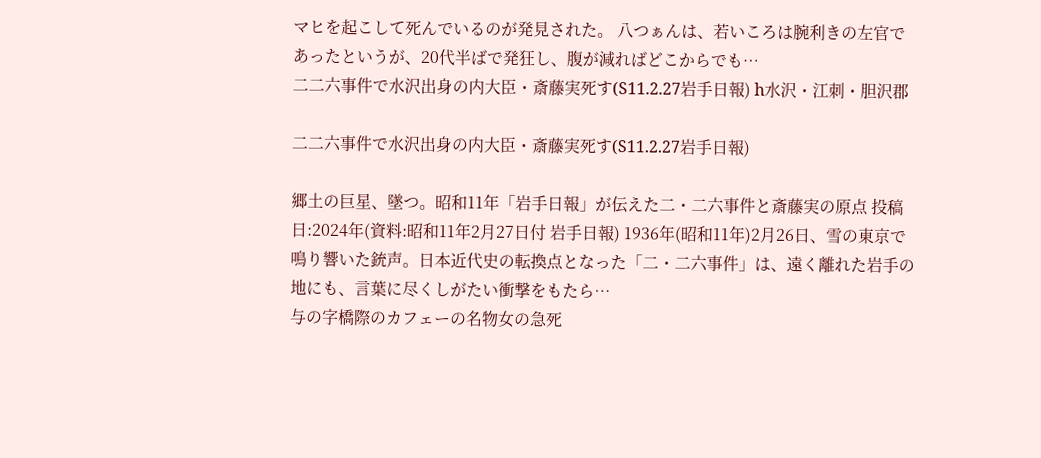マヒを起こして死んでいるのが発見された。 八つぁんは、若いころは腕利きの左官であったというが、20代半ばで発狂し、腹が減ればどこからでも…
二二六事件で水沢出身の内大臣・斎藤実死す(S11.2.27岩手日報) h水沢・江刺・胆沢郡

二二六事件で水沢出身の内大臣・斎藤実死す(S11.2.27岩手日報)

郷土の巨星、墜つ。昭和11年「岩手日報」が伝えた二・二六事件と斎藤実の原点 投稿日:2024年(資料:昭和11年2月27日付 岩手日報) 1936年(昭和11年)2月26日、雪の東京で鳴り響いた銃声。日本近代史の転換点となった「二・二六事件」は、遠く離れた岩手の地にも、言葉に尽くしがたい衝撃をもたら…
与の字橋際のカフェーの名物女の急死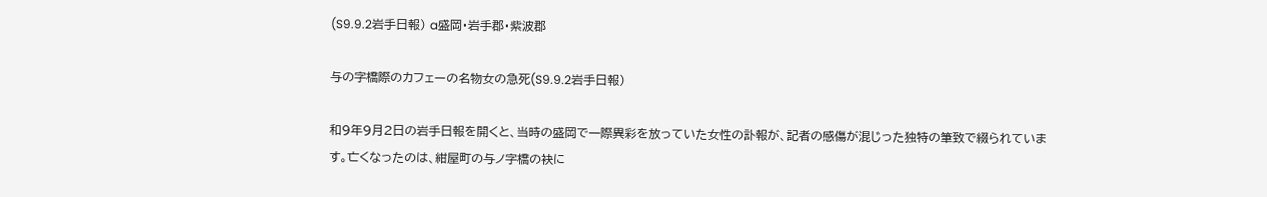(S9.9.2岩手日報) a盛岡・岩手郡・紫波郡

与の字橋際のカフェーの名物女の急死(S9.9.2岩手日報)

和9年9月2日の岩手日報を開くと、当時の盛岡で一際異彩を放っていた女性の訃報が、記者の感傷が混じった独特の筆致で綴られています。亡くなったのは、紺屋町の与ノ字橋の袂に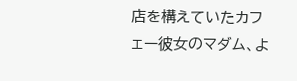店を構えていたカフェー彼女のマダム、よ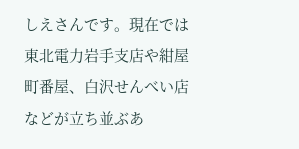しえさんです。現在では東北電力岩手支店や紺屋町番屋、白沢せんべい店などが立ち並ぶあ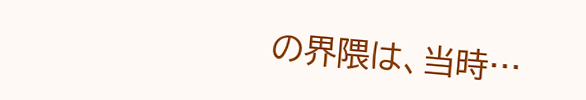の界隈は、当時…